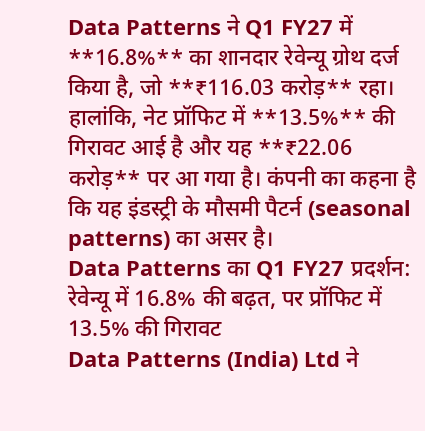Data Patterns ने Q1 FY27 में **16.8%** का शानदार रेवेन्यू ग्रोथ दर्ज किया है, जो **₹116.03 करोड़** रहा। हालांकि, नेट प्रॉफिट में **13.5%** की गिरावट आई है और यह **₹22.06 करोड़** पर आ गया है। कंपनी का कहना है कि यह इंडस्ट्री के मौसमी पैटर्न (seasonal patterns) का असर है।
Data Patterns का Q1 FY27 प्रदर्शन: रेवेन्यू में 16.8% की बढ़त, पर प्रॉफिट में 13.5% की गिरावट
Data Patterns (India) Ltd ने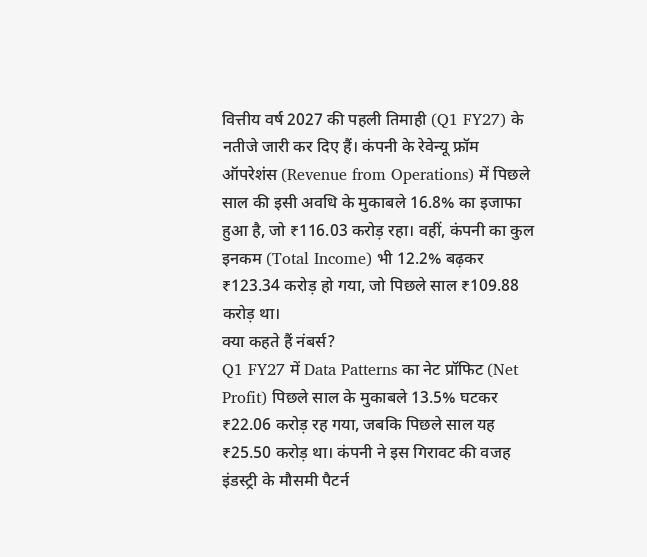वित्तीय वर्ष 2027 की पहली तिमाही (Q1 FY27) के नतीजे जारी कर दिए हैं। कंपनी के रेवेन्यू फ्रॉम ऑपरेशंस (Revenue from Operations) में पिछले साल की इसी अवधि के मुकाबले 16.8% का इजाफा हुआ है, जो ₹116.03 करोड़ रहा। वहीं, कंपनी का कुल इनकम (Total Income) भी 12.2% बढ़कर ₹123.34 करोड़ हो गया, जो पिछले साल ₹109.88 करोड़ था।
क्या कहते हैं नंबर्स?
Q1 FY27 में Data Patterns का नेट प्रॉफिट (Net Profit) पिछले साल के मुकाबले 13.5% घटकर ₹22.06 करोड़ रह गया, जबकि पिछले साल यह ₹25.50 करोड़ था। कंपनी ने इस गिरावट की वजह इंडस्ट्री के मौसमी पैटर्न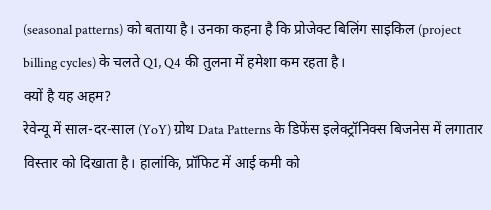(seasonal patterns) को बताया है। उनका कहना है कि प्रोजेक्ट बिलिंग साइकिल (project billing cycles) के चलते Q1, Q4 की तुलना में हमेशा कम रहता है।
क्यों है यह अहम?
रेवेन्यू में साल-दर-साल (YoY) ग्रोथ Data Patterns के डिफेंस इलेक्ट्रॉनिक्स बिजनेस में लगातार विस्तार को दिखाता है। हालांकि, प्रॉफिट में आई कमी को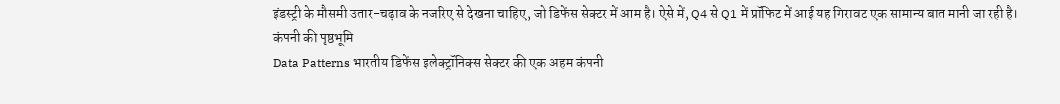इंडस्ट्री के मौसमी उतार-चढ़ाव के नजरिए से देखना चाहिए, जो डिफेंस सेक्टर में आम है। ऐसे में, Q4 से Q1 में प्रॉफिट में आई यह गिरावट एक सामान्य बात मानी जा रही है।
कंपनी की पृष्ठभूमि
Data Patterns भारतीय डिफेंस इलेक्ट्रॉनिक्स सेक्टर की एक अहम कंपनी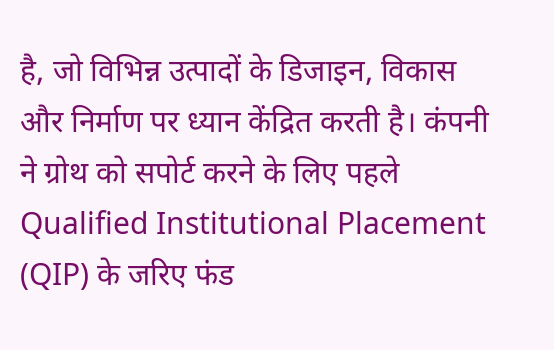है, जो विभिन्न उत्पादों के डिजाइन, विकास और निर्माण पर ध्यान केंद्रित करती है। कंपनी ने ग्रोथ को सपोर्ट करने के लिए पहले Qualified Institutional Placement (QIP) के जरिए फंड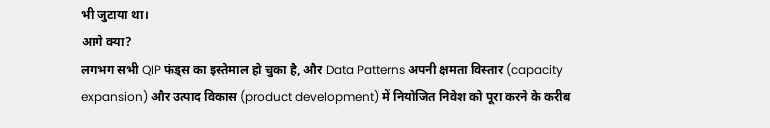भी जुटाया था।
आगे क्या?
लगभग सभी QIP फंड्स का इस्तेमाल हो चुका है, और Data Patterns अपनी क्षमता विस्तार (capacity expansion) और उत्पाद विकास (product development) में नियोजित निवेश को पूरा करने के करीब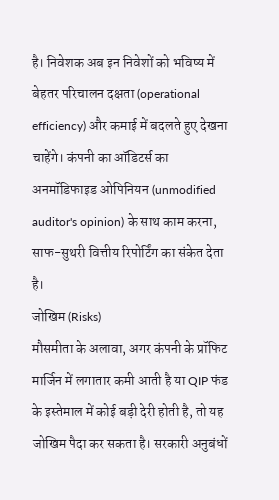है। निवेशक अब इन निवेशों को भविष्य में बेहतर परिचालन दक्षता (operational efficiency) और कमाई में बदलते हुए देखना चाहेंगे। कंपनी का ऑडिटर्स का अनमॉडिफाइड ओपिनियन (unmodified auditor's opinion) के साथ काम करना, साफ-सुथरी वित्तीय रिपोर्टिंग का संकेत देता है।
जोखिम (Risks)
मौसमीता के अलावा, अगर कंपनी के प्रॉफिट मार्जिन में लगातार कमी आती है या QIP फंड के इस्तेमाल में कोई बड़ी देरी होती है, तो यह जोखिम पैदा कर सकता है। सरकारी अनुबंधों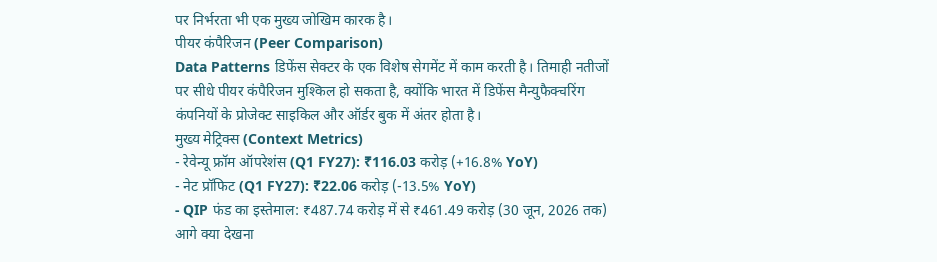पर निर्भरता भी एक मुख्य जोखिम कारक है।
पीयर कंपैरिजन (Peer Comparison)
Data Patterns डिफेंस सेक्टर के एक विशेष सेगमेंट में काम करती है। तिमाही नतीजों पर सीधे पीयर कंपैरिजन मुश्किल हो सकता है, क्योंकि भारत में डिफेंस मैन्युफैक्चरिंग कंपनियों के प्रोजेक्ट साइकिल और ऑर्डर बुक में अंतर होता है।
मुख्य मेट्रिक्स (Context Metrics)
- रेवेन्यू फ्रॉम ऑपरेशंस (Q1 FY27): ₹116.03 करोड़ (+16.8% YoY)
- नेट प्रॉफिट (Q1 FY27): ₹22.06 करोड़ (-13.5% YoY)
- QIP फंड का इस्तेमाल: ₹487.74 करोड़ में से ₹461.49 करोड़ (30 जून, 2026 तक)
आगे क्या देखना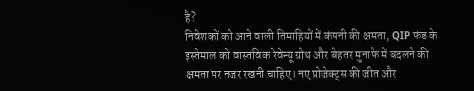है?
निवेशकों को आने वाली तिमाहियों में कंपनी की क्षमता, QIP फंड के इस्तेमाल को वास्तविक रेवेन्यू ग्रोथ और बेहतर मुनाफे में बदलने की क्षमता पर नजर रखनी चाहिए। नए प्रोजेक्ट्स की जीत और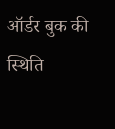ऑर्डर बुक की स्थिति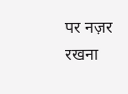पर नज़र रखना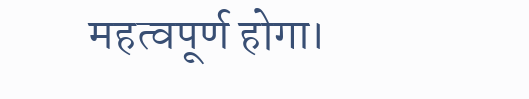महत्वपूर्ण होगा।